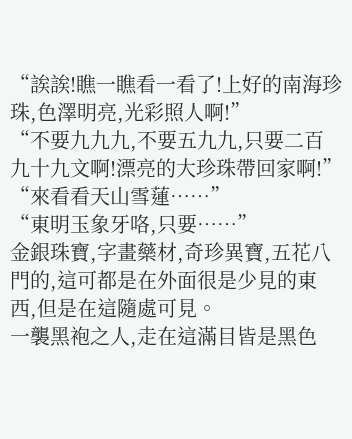“誒誒!瞧一瞧看一看了!上好的南海珍珠,色澤明亮,光彩照人啊!”
“不要九九九,不要五九九,只要二百九十九文啊!漂亮的大珍珠帶回家啊!”
“來看看天山雪蓮……”
“東明玉象牙咯,只要……”
金銀珠寶,字畫藥材,奇珍異寶,五花八門的,這可都是在外面很是少見的東西,但是在這隨處可見。
一襲黑袍之人,走在這滿目皆是黑色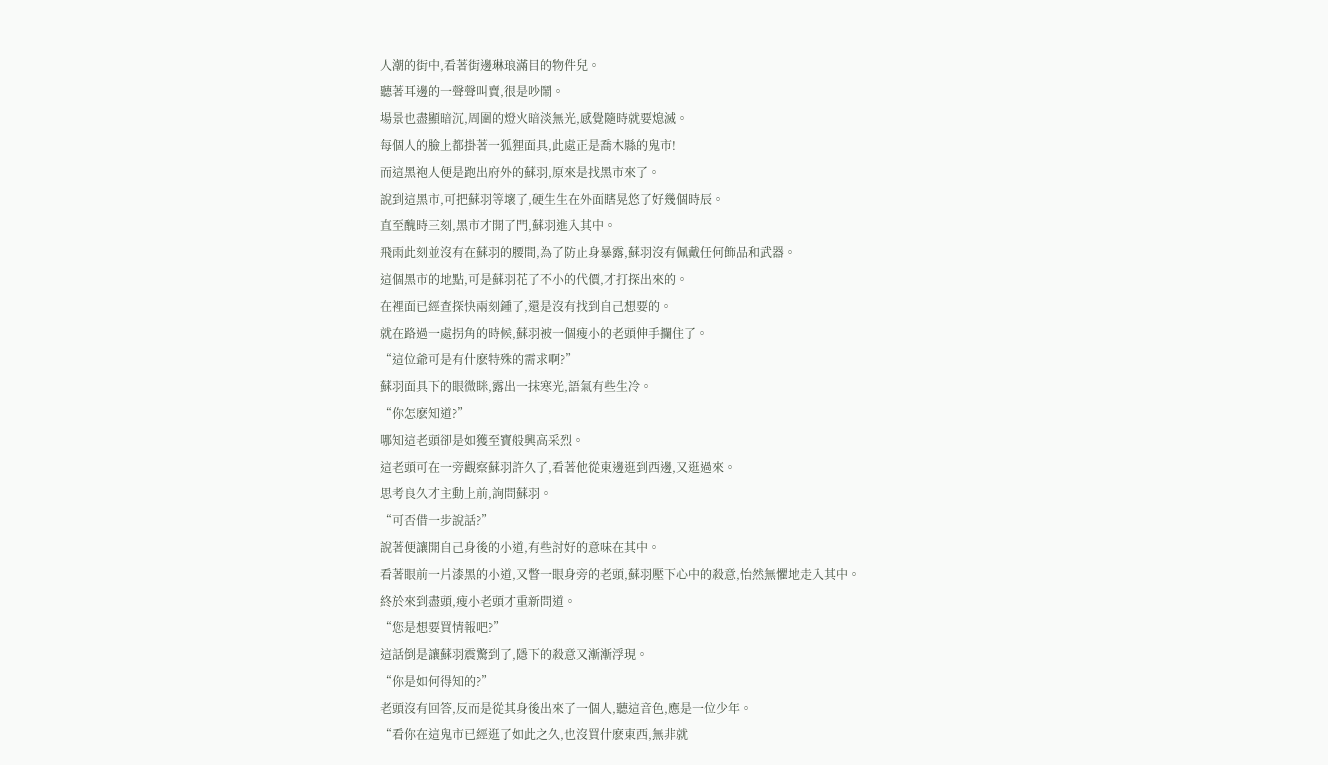人潮的街中,看著街邊琳琅滿目的物件兒。
聽著耳邊的一聲聲叫賣,很是吵鬧。
場景也盡顯暗沉,周圍的燈火暗淡無光,感覺隨時就要熄滅。
每個人的臉上都掛著一狐狸面具,此處正是喬木縣的鬼市!
而這黑袍人便是跑出府外的蘇羽,原來是找黑市來了。
說到這黑市,可把蘇羽等壞了,硬生生在外面瞎晃悠了好幾個時辰。
直至醜時三刻,黑市才開了門,蘇羽進入其中。
飛雨此刻並沒有在蘇羽的腰間,為了防止身暴露,蘇羽沒有佩戴任何飾品和武器。
這個黑市的地點,可是蘇羽花了不小的代價,才打探出來的。
在裡面已經查探快兩刻鍾了,還是沒有找到自己想要的。
就在路過一處拐角的時候,蘇羽被一個瘦小的老頭伸手攔住了。
“這位爺可是有什麽特殊的需求啊?”
蘇羽面具下的眼微眯,露出一抹寒光,語氣有些生冷。
“你怎麽知道?”
哪知這老頭卻是如獲至寶般興高采烈。
這老頭可在一旁觀察蘇羽許久了,看著他從東邊逛到西邊,又逛過來。
思考良久才主動上前,詢問蘇羽。
“可否借一步說話?”
說著便讓開自己身後的小道,有些討好的意味在其中。
看著眼前一片漆黑的小道,又瞥一眼身旁的老頭,蘇羽壓下心中的殺意,怡然無懼地走入其中。
終於來到盡頭,瘦小老頭才重新問道。
“您是想要買情報吧?”
這話倒是讓蘇羽震驚到了,隱下的殺意又漸漸浮現。
“你是如何得知的?”
老頭沒有回答,反而是從其身後出來了一個人,聽這音色,應是一位少年。
“看你在這鬼市已經逛了如此之久,也沒買什麽東西,無非就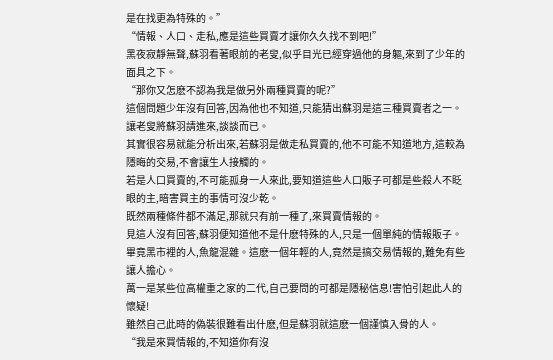是在找更為特殊的。”
“情報、人口、走私,應是這些買賣才讓你久久找不到吧!”
黑夜寂靜無聲,蘇羽看著眼前的老叟,似乎目光已經穿過他的身軀,來到了少年的面具之下。
“那你又怎麽不認為我是做另外兩種買賣的呢?”
這個問題少年沒有回答,因為他也不知道,只能猜出蘇羽是這三種買賣者之一。
讓老叟將蘇羽請進來,談談而已。
其實很容易就能分析出來,若蘇羽是做走私買賣的,他不可能不知道地方,這較為隱晦的交易,不會讓生人接觸的。
若是人口買賣的,不可能孤身一人來此,要知道這些人口販子可都是些殺人不眨眼的主,暗害買主的事情可沒少乾。
既然兩種條件都不滿足,那就只有前一種了,來買賣情報的。
見這人沒有回答,蘇羽便知道他不是什麽特殊的人,只是一個單純的情報販子。
畢竟黑市裡的人,魚龍混雜。這麽一個年輕的人,竟然是搞交易情報的,難免有些讓人擔心。
萬一是某些位高權重之家的二代,自己要問的可都是隱秘信息!害怕引起此人的懷疑!
雖然自己此時的偽裝很難看出什麽,但是蘇羽就這麽一個謹慎入骨的人。
“我是來買情報的,不知道你有沒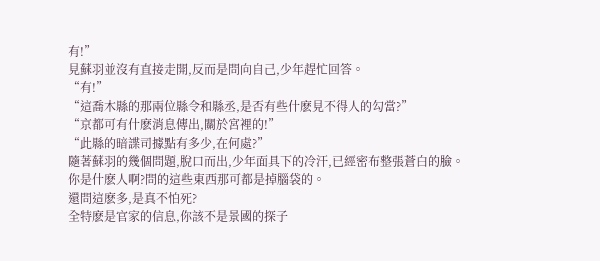有!”
見蘇羽並沒有直接走開,反而是問向自己,少年趕忙回答。
“有!”
“這喬木縣的那兩位縣令和縣丞,是否有些什麽見不得人的勾當?”
“京都可有什麽消息傳出,關於宮裡的!”
“此縣的暗諜司據點有多少,在何處?”
隨著蘇羽的幾個問題,脫口而出,少年面具下的冷汗,已經密布整張蒼白的臉。
你是什麽人啊?問的這些東西那可都是掉腦袋的。
還問這麽多,是真不怕死?
全特麽是官家的信息,你該不是景國的探子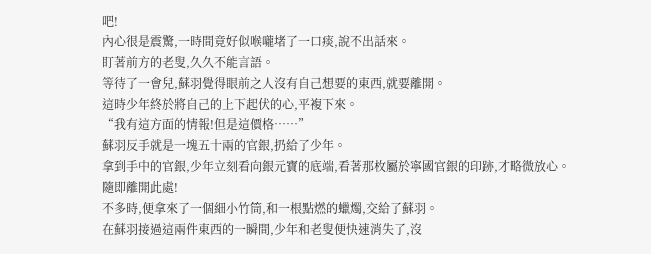吧!
內心很是震驚,一時間竟好似喉嚨堵了一口痰,說不出話來。
盯著前方的老叟,久久不能言語。
等待了一會兒,蘇羽覺得眼前之人沒有自己想要的東西,就要離開。
這時少年終於將自己的上下起伏的心,平複下來。
“我有這方面的情報!但是這價格……”
蘇羽反手就是一塊五十兩的官銀,扔給了少年。
拿到手中的官銀,少年立刻看向銀元寶的底端,看著那枚屬於寧國官銀的印跡,才略微放心。
隨即離開此處!
不多時,便拿來了一個細小竹筒,和一根點燃的蠟燭,交給了蘇羽。
在蘇羽接過這兩件東西的一瞬間,少年和老叟便快速消失了,沒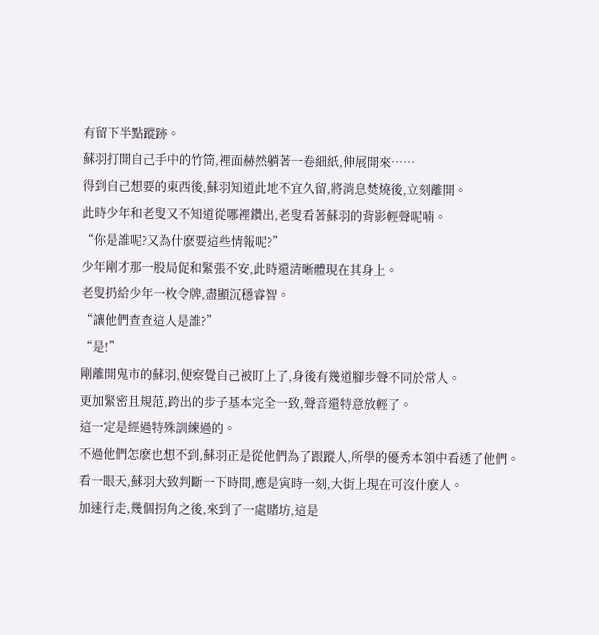有留下半點蹤跡。
蘇羽打開自己手中的竹筒,裡面赫然躺著一卷細紙,伸展開來……
得到自己想要的東西後,蘇羽知道此地不宜久留,將消息焚燒後,立刻離開。
此時少年和老叟又不知道從哪裡鑽出,老叟看著蘇羽的背影輕聲呢喃。
“你是誰呢?又為什麽要這些情報呢?”
少年剛才那一股局促和緊張不安,此時還清晰體現在其身上。
老叟扔給少年一枚令牌,盡顯沉穩睿智。
“讓他們查查這人是誰?”
“是!”
剛離開鬼市的蘇羽,便察覺自己被盯上了,身後有幾道腳步聲不同於常人。
更加緊密且規范,跨出的步子基本完全一致,聲音還特意放輕了。
這一定是經過特殊訓練過的。
不過他們怎麽也想不到,蘇羽正是從他們為了跟蹤人,所學的優秀本領中看透了他們。
看一眼天,蘇羽大致判斷一下時間,應是寅時一刻,大街上現在可沒什麽人。
加速行走,幾個拐角之後,來到了一處賭坊,這是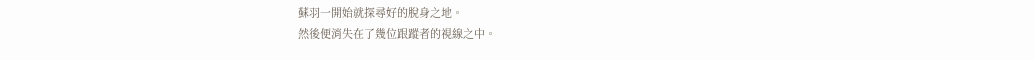蘇羽一開始就探尋好的脫身之地。
然後便消失在了幾位跟蹤者的視線之中。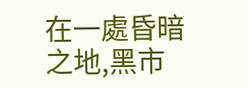在一處昏暗之地,黑市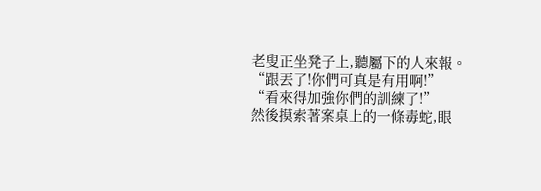老叟正坐凳子上,聽屬下的人來報。
“跟丟了!你們可真是有用啊!”
“看來得加強你們的訓練了!”
然後摸索著案桌上的一條毒蛇,眼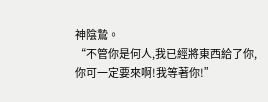神陰鷙。
“不管你是何人,我已經將東西給了你,你可一定要來啊!我等著你!”